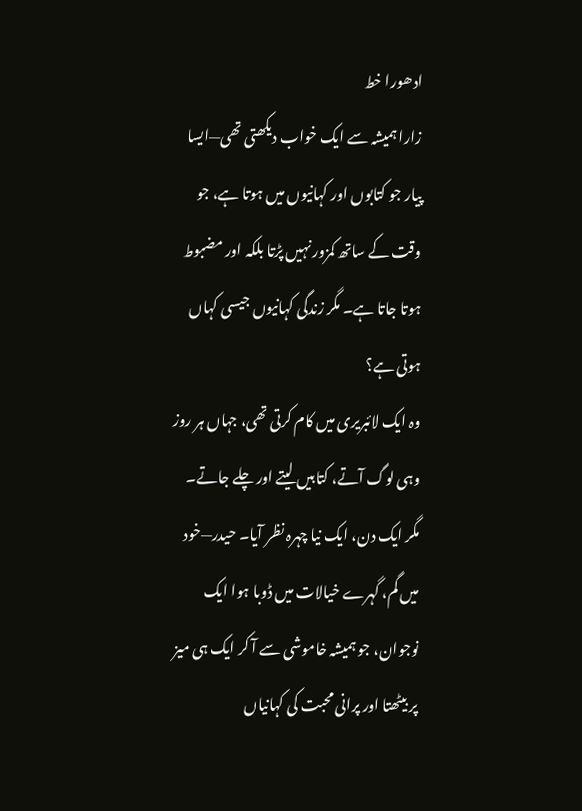ادھورا خط
زارا ہمیشہ سے ایک خواب دیکھتی تھی—ایسا پیار جو کتابوں اور کہانیوں میں ہوتا ہے، جو وقت کے ساتھ کمزور نہیں پڑتا بلکہ اور مضبوط ہوتا جاتا ہے۔ مگر زندگی کہانیوں جیسی کہاں ہوتی ہے؟
وہ ایک لائبریری میں کام کرتی تھی، جہاں ہر روز وہی لوگ آتے، کتابیں لیتے اور چلے جاتے۔ مگر ایک دن، ایک نیا چہرہ نظر آیا۔ حیدر—خود میں گم، گہرے خیالات میں ڈوبا ہوا ایک نوجوان، جو ہمیشہ خاموشی سے آ کر ایک ہی میز پر بیٹھتا اور پرانی محبت کی کہانیاں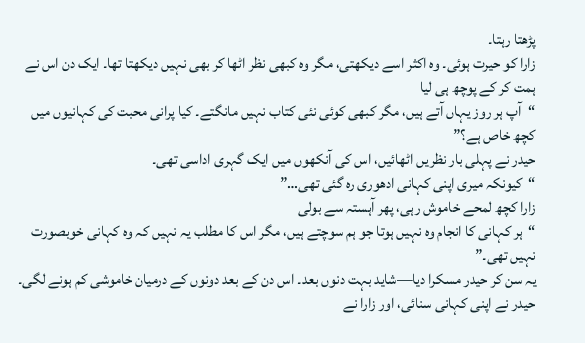پڑھتا رہتا۔
زارا کو حیرت ہوئی۔ وہ اکثر اسے دیکھتی، مگر وہ کبھی نظر اٹھا کر بھی نہیں دیکھتا تھا۔ ایک دن اس نے ہمت کر کے پوچھ ہی لیا
“آپ ہر روز یہاں آتے ہیں، مگر کبھی کوئی نئی کتاب نہیں مانگتے۔ کیا پرانی محبت کی کہانیوں میں کچھ خاص ہے؟”
حیدر نے پہلی بار نظریں اٹھائیں، اس کی آنکھوں میں ایک گہری اداسی تھی۔
“کیونکہ میری اپنی کہانی ادھوری رہ گئی تھی…”
زارا کچھ لمحے خاموش رہی، پھر آہستہ سے بولی
“ہر کہانی کا انجام وہ نہیں ہوتا جو ہم سوچتے ہیں، مگر اس کا مطلب یہ نہیں کہ وہ کہانی خوبصورت نہیں تھی۔”
یہ سن کر حیدر مسکرا دیا—شاید بہت دنوں بعد۔ اس دن کے بعد دونوں کے درمیان خاموشی کم ہونے لگی۔ حیدر نے اپنی کہانی سنائی، اور زارا نے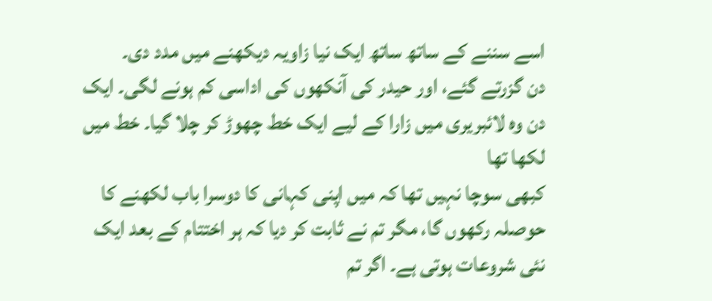اسے سننے کے ساتھ ساتھ ایک نیا زاویہ دیکھنے میں مدد دی۔
دن گزرتے گئے، اور حیدر کی آنکھوں کی اداسی کم ہونے لگی۔ ایک دن وہ لائبریری میں زارا کے لیے ایک خط چھوڑ کر چلا گیا۔ خط میں لکھا تھا
کبھی سوچا نہیں تھا کہ میں اپنی کہانی کا دوسرا باب لکھنے کا حوصلہ رکھوں گا، مگر تم نے ثابت کر دیا کہ ہر اختتام کے بعد ایک نئی شروعات ہوتی ہے۔ اگر تم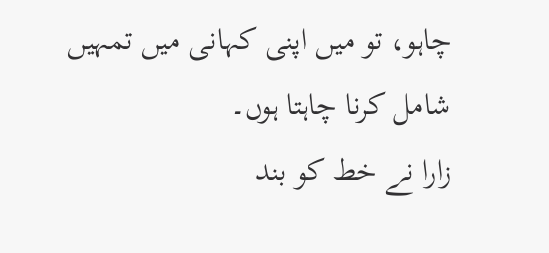چاہو، تو میں اپنی کہانی میں تمہیں شامل کرنا چاہتا ہوں۔
زارا نے خط کو بند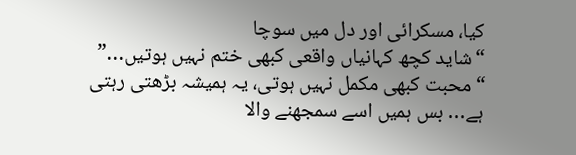کیا، مسکرائی اور دل میں سوچا
“شاید کچھ کہانیاں واقعی کبھی ختم نہیں ہوتیں…”
“محبت کبھی مکمل نہیں ہوتی، یہ ہمیشہ بڑھتی رہتی ہے… بس ہمیں اسے سمجھنے والا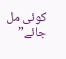کوئی مل جائے”